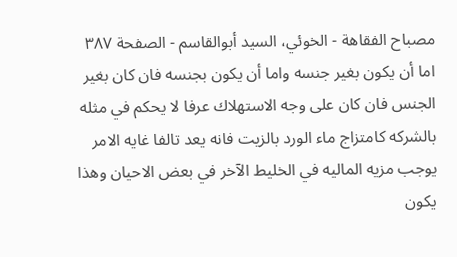مصباح الفقاهة - الخوئي، السيد أبوالقاسم - الصفحة ٣٨٧
اما أن يكون بغير جنسه واما أن يكون بجنسه فان كان بغير الجنس فان كان على وجه الاستهلاك عرفا لا يحكم في مثله بالشركه كامتزاج ماء الورد بالزيت فانه يعد تالفا غايه الامر يوجب مزيه الماليه في الخليط الآخر في بعض الاحيان وهذا يكون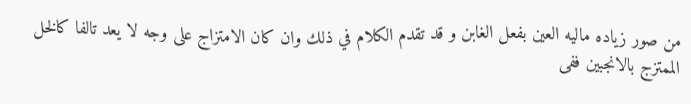من صور زياده ماليه العين بفعل الغابن و قد تقدم الكلام في ذلك وان كان الامتزاج على وجه لا يعد تالفا كالخل الممتزج بالانجبين ففى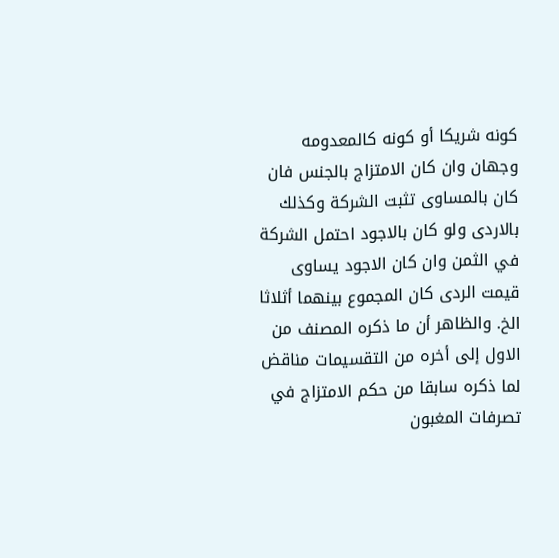كونه شريكا أو كونه كالمعدومه وجهان وان كان الامتزاج بالجنس فان كان بالمساوى تثبت الشركة وكذلك بالاردى ولو كان بالاجود احتمل الشركة في الثمن وان كان الاجود يساوى قيمت الردى كان المجموع بينهما أثلاثا الخ. والظاهر أن ما ذكره المصنف من الاول إلى أخره من التقسيمات مناقض لما ذكره سابقا من حكم الامتزاج في تصرفات المغبون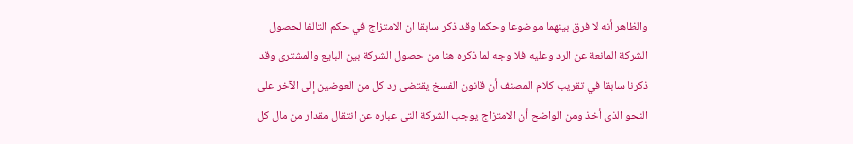والظاهر أنه لا فرق بينهما موضوعا وحكما وقد ذكر سابقا ان الامتزاج في حكم التالفا لحصول الشركة المانعة عن الرد وعليه فلا وجه لما ذكره هنا من حصول الشركة بين البايع والمشترى وقد ذكرنا سابقا في تقريب كلام المصنف أن قانون الفسخ يقتضى رد كل من العوضين إلى الآخر على النحو الذى أخذ ومن الواضح أن الامتزاج يوجب الشركة التى عباره عن انتقال مقدار من مال كل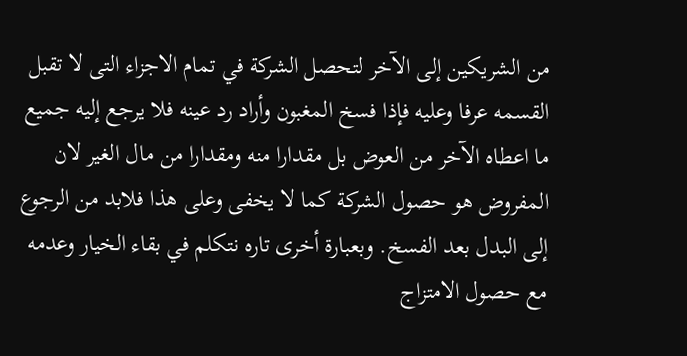من الشريكين إلى الآخر لتحصل الشركة في تمام الاجزاء التى لا تقبل القسمه عرفا وعليه فإذا فسخ المغبون وأراد رد عينه فلا يرجع إليه جميع ما اعطاه الآخر من العوض بل مقدارا منه ومقدارا من مال الغير لان المفروض هو حصول الشركة كما لا يخفى وعلى هذا فلابد من الرجوع إلى البدل بعد الفسخ. وبعبارة أخرى تاره نتكلم في بقاء الخيار وعدمه مع حصول الامتزاج